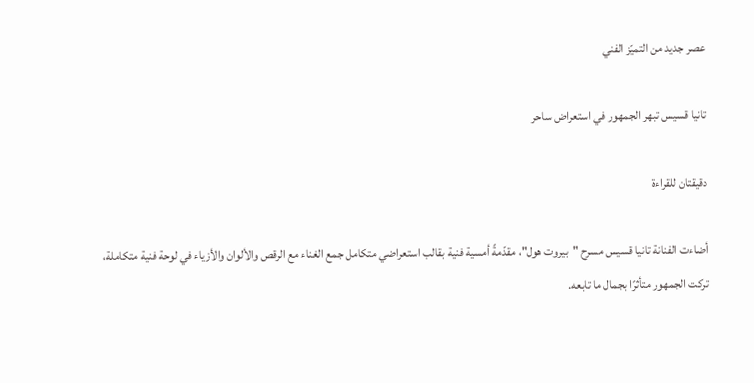عصر جديد من التميّز الفني

تانيا قسيس تبهر الجمهور في استعراض ساحر

دقيقتان للقراءة

أضاءت الفنانة تانيا قسيس مسرح "بيروت هول"، مقدّمةً أمسية فنية بقالب استعراضي متكامل جمع الغناء مع الرقص والألوان والأزياء في لوحة فنية متكاملة، تركت الجمهور متأثرًا بجمال ما تابعه.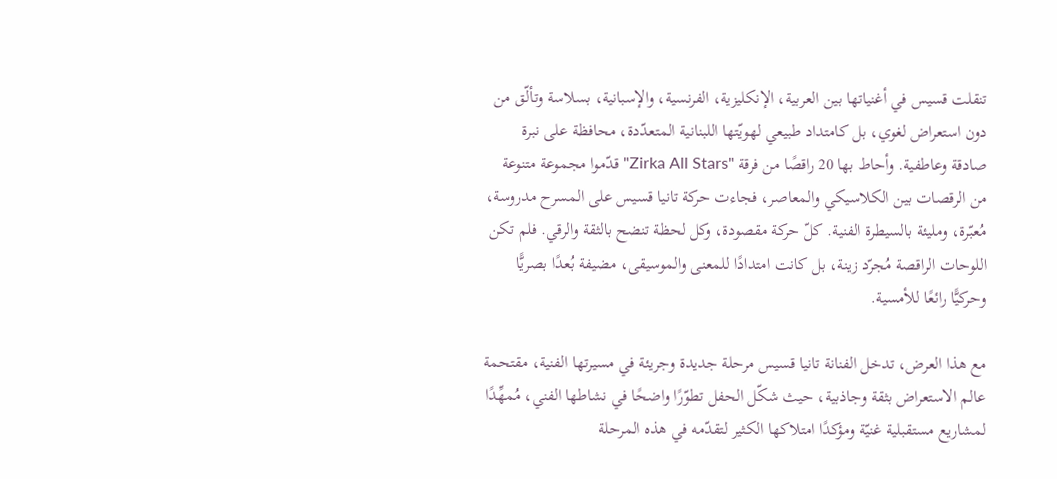تنقلت قسيس في أغنياتها بين العربية، الإنكليزية، الفرنسية، والإسبانية، بسلاسة وتألّق من دون استعراض لغوي، بل كامتداد طبيعي لهويّتها اللبنانية المتعدّدة، محافظة على نبرة صادقة وعاطفية. وأحاط بها 20 راقصًا من فرقة "Zirka All Stars" قدّموا مجموعة متنوعة من الرقصات بين الكلاسيكي والمعاصر، فجاءت حركة تانيا قسيس على المسرح مدروسة، مُعبّرة، ومليئة بالسيطرة الفنية. كلّ حركة مقصودة، وكل لحظة تنضح بالثقة والرقي. فلم تكن اللوحات الراقصة مُجرّد زينة، بل كانت امتدادًا للمعنى والموسيقى، مضيفة بُعدًا بصريًّا وحركيًّا رائعًا للأمسية.

مع هذا العرض، تدخل الفنانة تانيا قسيس مرحلة جديدة وجريئة في مسيرتها الفنية، مقتحمة عالم الاستعراض بثقة وجاذبية، حيث شكّل الحفل تطوّرًا واضحًا في نشاطها الفني، مُمهِّدًا لمشاريع مستقبلية غنيّة ومؤكدًا امتلاكها الكثير لتقدّمه في هذه المرحلة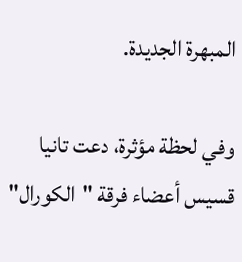المبهرة الجديدة.

وفي لحظة مؤثرة، دعت تانيا قسيس أعضاء فرقة "الكورال"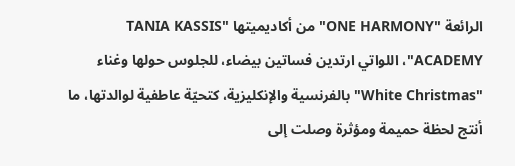الرائعة "ONE HARMONY" من أكاديميتها "TANIA KASSIS ACADEMY"، اللواتي ارتدين فساتين بيضاء، للجلوس حولها وغناء "White Christmas" بالفرنسية والإنكليزية، كتحيّة عاطفية لوالدتها، ما أنتج لحظة حميمة ومؤثرة وصلت إلى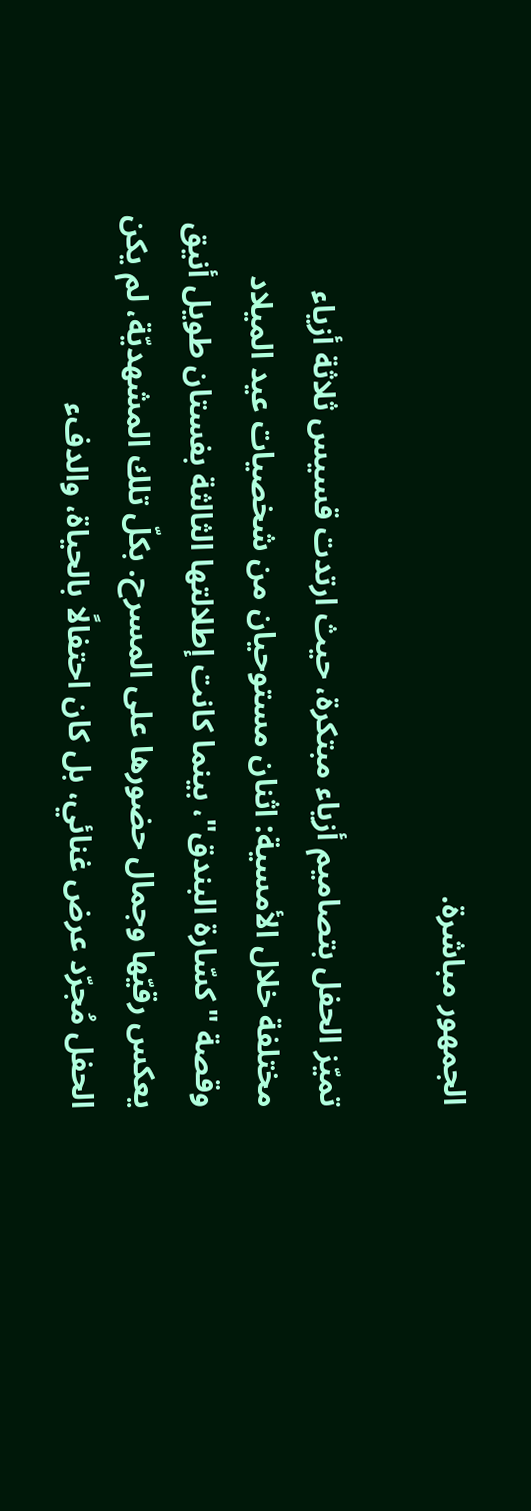الجمهور مباشرة.

تميّز الحفل بتصاميم أزياء مبتكرة، حيث ارتدت قسيس ثلاثة أزياء مختلفة خلال الأمسية: اثنان مستوحيان من شخصيات عيد الميلاد وقصة "كسّارة البندق"، بينما كانت إطلالتها الثالثة بفستان طويل أنيق يعكس رقيّها وجمال حضورها على المسرح. بكلّ تلك المشهديّة، لم يكن الحفل مُجرّد عرض غنائي، بل كان احتفالًا بالحياة، والدفء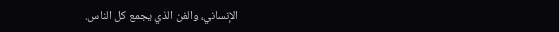الإنساني، والفن الذي يجمع كل الناس.